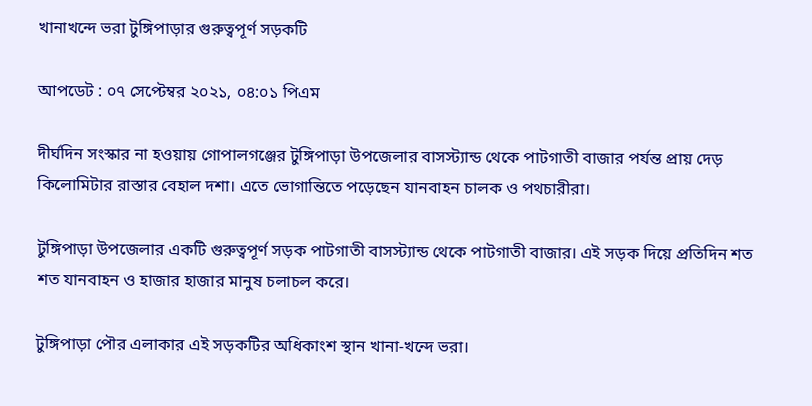খানাখন্দে ভরা টুঙ্গিপাড়ার গুরুত্বপূর্ণ সড়কটি

আপডেট : ০৭ সেপ্টেম্বর ২০২১, ০৪:০১ পিএম

দীর্ঘদিন সংস্কার না হওয়ায় গোপালগঞ্জের টুঙ্গিপাড়া উপজেলার বাসস্ট্যান্ড থেকে পাটগাতী বাজার পর্যন্ত প্রায় দেড় কিলোমিটার রাস্তার বেহাল দশা। এতে ভোগান্তিতে পড়েছেন যানবাহন চালক ও পথচারীরা।

টুঙ্গিপাড়া উপজেলার একটি গুরুত্বপূর্ণ সড়ক পাটগাতী বাসস্ট্যান্ড থেকে পাটগাতী বাজার। এই সড়ক দিয়ে প্রতিদিন শত শত যানবাহন ও হাজার হাজার মানুষ চলাচল করে।

টুঙ্গিপাড়া পৌর এলাকার এই সড়কটির অধিকাংশ স্থান খানা-খন্দে ভরা।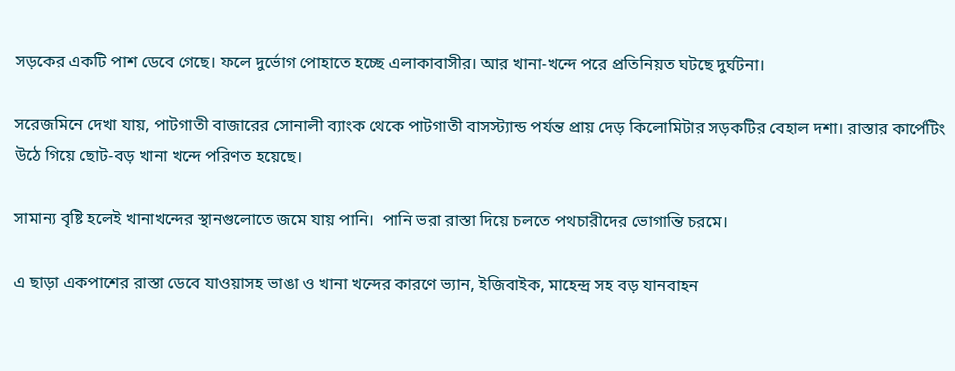সড়কের একটি পাশ ডেবে গেছে। ফলে দুর্ভোগ পোহাতে হচ্ছে এলাকাবাসীর। আর খানা-খন্দে পরে প্রতিনিয়ত ঘটছে দুর্ঘটনা।

সরেজমিনে দেখা যায়, পাটগাতী বাজারের সোনালী ব্যাংক থেকে পাটগাতী বাসস্ট্যান্ড পর্যন্ত প্রায় দেড় কিলোমিটার সড়কটির বেহাল দশা। রাস্তার কার্পেটিং উঠে গিয়ে ছোট-বড় খানা খন্দে পরিণত হয়েছে।

সামান্য বৃষ্টি হলেই খানাখন্দের স্থানগুলোতে জমে যায় পানি।  পানি ভরা রাস্তা দিয়ে চলতে পথচারীদের ভোগান্তি চরমে।

এ ছাড়া একপাশের রাস্তা ডেবে যাওয়াসহ ভাঙা ও খানা খন্দের কারণে ভ্যান, ইজিবাইক, মাহেন্দ্র সহ বড় যানবাহন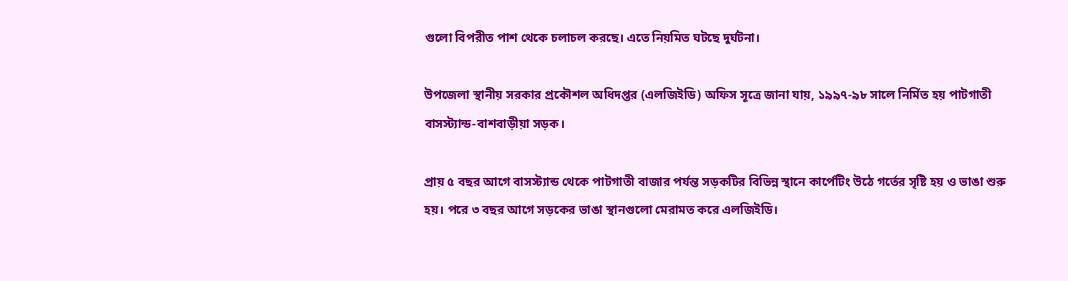গুলো বিপরীত পাশ থেকে চলাচল করছে। এতে নিয়মিত ঘটছে দুর্ঘটনা।

উপজেলা স্থানীয় সরকার প্রকৌশল অধিদপ্তর (এলজিইডি) অফিস সূত্রে জানা যায়, ১৯৯৭-৯৮ সালে নির্মিত হয় পাটগাতী বাসস্ট্যান্ড-বাশবাড়ীয়া সড়ক।

প্রায় ৫ বছর আগে বাসস্ট্যান্ড থেকে পাটগাতী বাজার পর্যন্ত সড়কটির বিভিন্ন স্থানে কার্পেটিং উঠে গর্তের সৃষ্টি হয় ও ভাঙা শুরু হয়। পরে ৩ বছর আগে সড়কের ভাঙা স্থানগুলো মেরামত করে এলজিইডি।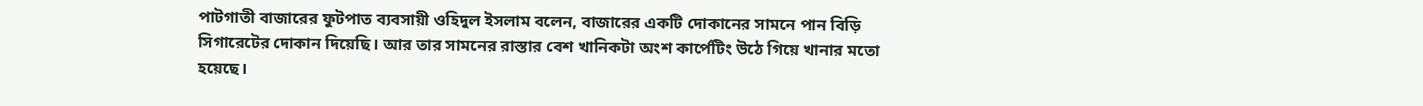পাটগাতী বাজারের ফুটপাত ব্যবসায়ী ওহিদুল ইসলাম বলেন, বাজারের একটি দোকানের সামনে পান বিড়ি সিগারেটের দোকান দিয়েছি। আর তার সামনের রাস্তার বেশ খানিকটা অংশ কার্পেটিং উঠে গিয়ে খানার মতো হয়েছে।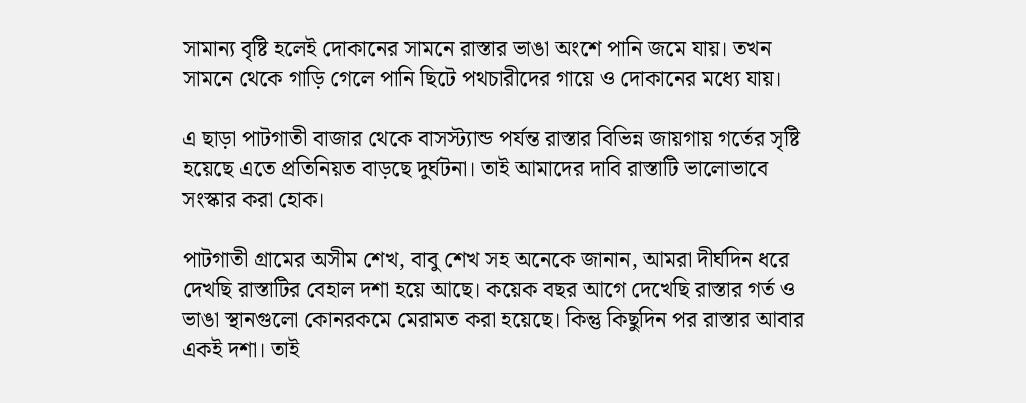সামান্য বৃষ্টি হলেই দোকানের সামনে রাস্তার ভাঙা অংশে পানি জমে যায়। তখন সামনে থেকে গাড়ি গেলে পানি ছিটে পথচারীদের গায়ে ও দোকানের মধ্যে যায়।

এ ছাড়া পাটগাতী বাজার থেকে বাসস্ট্যান্ড পর্যন্ত রাস্তার বিভিন্ন জায়গায় গর্তের সৃষ্টি হয়েছে এতে প্রতিনিয়ত বাড়ছে দুর্ঘটনা। তাই আমাদের দাবি রাস্তাটি ভালোভাবে সংস্কার করা হোক।

পাটগাতী গ্রামের অসীম শেখ, বাবু শেখ সহ অনেকে জানান, আমরা দীর্ঘদিন ধরে দেখছি রাস্তাটির বেহাল দশা হয়ে আছে। কয়েক বছর আগে দেখেছি রাস্তার গর্ত ও ভাঙা স্থানগুলো কোনরকমে মেরামত করা হয়েছে। কিন্তু কিছুদিন পর রাস্তার আবার একই দশা। তাই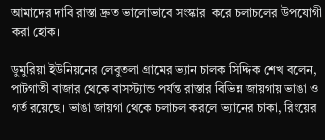আমাদের দাবি রাস্তা দ্রুত ভালোভাবে সংস্কার  করে চলাচলের উপযোগী করা হোক।

ডুমুরিয়া ইউনিয়নের লেবুতলা গ্রামের ভ্যান চালক সিদ্দিক শেখ বলেন, পাটগাতী বাজার থেকে বাসস্ট্যান্ড পর্যন্ত রাস্তার বিভিন্ন জায়গায় ভাঙা ও গর্ত রয়েছে। ভাঙা জায়গা থেকে চলাচল করলে ভ্যানের চাকা, রিংয়ের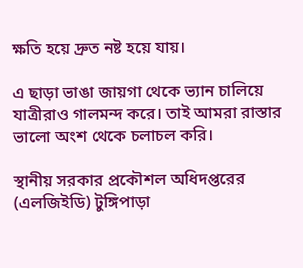ক্ষতি হয়ে দ্রুত নষ্ট হয়ে যায়।

এ ছাড়া ভাঙা জায়গা থেকে ভ্যান চালিয়ে যাত্রীরাও গালমন্দ করে। তাই আমরা রাস্তার ভালো অংশ থেকে চলাচল করি।

স্থানীয় সরকার প্রকৌশল অধিদপ্তরের (এলজিইডি) টুঙ্গিপাড়া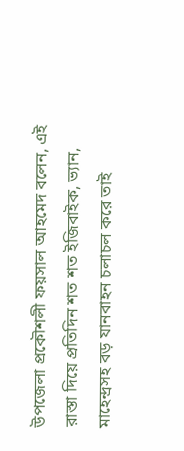উপজেলা প্রকৌশলী ফয়সাল আহমেদ বলেন, এই রাস্তা দিয়ে প্রতিদিন শত শত ইজিবাইক, ভ্যান, মাহেন্দ্রসহ বড় যানবাহন চলাচল করে তাই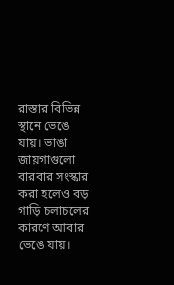রাস্তার বিভিন্ন স্থানে ভেঙে যায়। ভাঙা জায়গাগুলো বারবার সংস্কার করা হলেও বড় গাড়ি চলাচলের কারণে আবার ভেঙে যায়।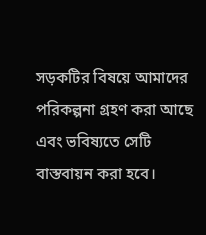সড়কটির বিষয়ে আমাদের পরিকল্পনা গ্রহণ করা আছে এবং ভবিষ্যতে সেটি বাস্তবায়ন করা হবে।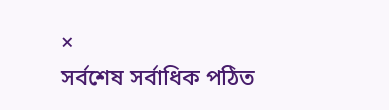×
সর্বশেষ সর্বাধিক পঠিত